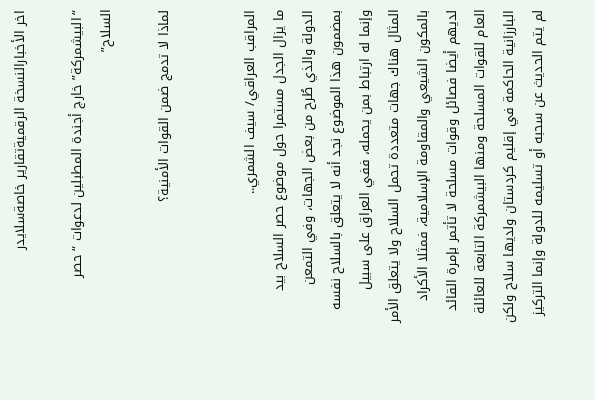اخر الأخبارالنسخة الرقميةتقارير خاصةسلايدر

“البيشمركة” خارج أجندة المطبلين لدعوات “حصر السلاح”

لماذا لا تدمج ضمن القوات الأمنية؟


المراقب العراقي/ سيف الشمري..
ما يزال الجدل مستمرا حول موضوع حصر السلاح بيد الدولة والذي طُرح من بعض الجهات، وفي التمعن بمضمون هذا الموضوع نجد أنه لا يتعلق بالسلاح نفسه وإنما له ارتباط بمن يحمله، ففي العراق على سبيل المثال هناك جهات متعددة تحمل السلاح ولا يتعلق الأمر بالمكون الشيعي والمقاومة الإسلامية، فمثلا الأكراد لديهم أيضا فصائل وقوات مسلحة لا تأتمر بإمرة القائد العام للقوات المسلحة ومنها البيشمركة التابعة للعائلة البارزانية الحاكمة في إقليم كردستان ولديها سلاح ولكن لم يتم الحديث عن سحبه أو تسليمه للدولة وإنما التركيز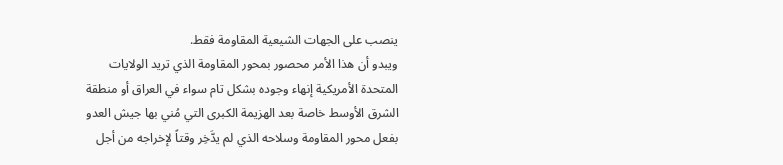ينصب على الجهات الشيعية المقاومة فقط.
ويبدو أن هذا الأمر محصور بمحور المقاومة الذي تريد الولايات المتحدة الأمريكية إنهاء وجوده بشكل تام سواء في العراق أو منطقة الشرق الأوسط خاصة بعد الهزيمة الكبرى التي مُني بها جيش العدو بفعل محور المقاومة وسلاحه الذي لم يدَّخِر وقتاً لإخراجه من أجل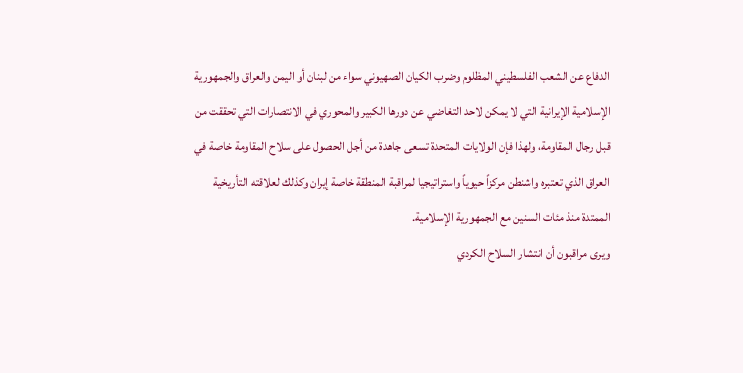الدفاع عن الشعب الفلسطيني المظلوم وضرب الكيان الصهيوني سواء من لبنان أو اليمن والعراق والجمهورية الإسلامية الإيرانية التي لا يمكن لاحد التغاضي عن دورها الكبير والمحوري في الانتصارات التي تحققت من قبل رجال المقاومة، ولهذا فإن الولايات المتحدة تسعى جاهدة من أجل الحصول على سلاح المقاومة خاصة في العراق الذي تعتبره واشنطن مركزاً حيوياً واستراتيجيا لمراقبة المنطقة خاصة إيران وكذلك لعلاقته التأريخية الممتدة منذ مئات السنين مع الجمهورية الإسلامية.
ويرى مراقبون أن انتشار السلاح الكردي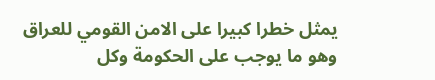يمثل خطرا كبيرا على الامن القومي للعراق وهو ما يوجب على الحكومة وكل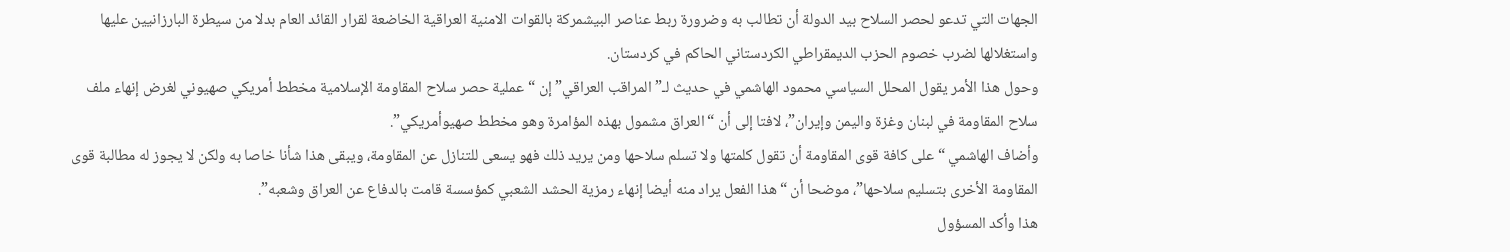الجهات التي تدعو لحصر السلاح بيد الدولة أن تطالب به وضرورة ربط عناصر البيشمركة بالقوات الامنية العراقية الخاضعة لقرار القائد العام بدلا من سيطرة البارزانيين عليها واستغلالها لضرب خصوم الحزب الديمقراطي الكردستاني الحاكم في كردستان.
وحول هذا الأمر يقول المحلل السياسي محمود الهاشمي في حديث لـ”المراقب العراقي” إن “عملية حصر سلاح المقاومة الإسلامية مخطط أمريكي صهيوني لغرض إنهاء ملف سلاح المقاومة في لبنان وغزة واليمن وإيران”، لافتا إلى أن “العراق مشمول بهذه المؤامرة وهو مخطط صهيوأمريكي”.
وأضاف الهاشمي “على كافة قوى المقاومة أن تقول كلمتها ولا تسلم سلاحها ومن يريد ذلك فهو يسعى للتنازل عن المقاومة، ويبقى هذا شأنا خاصا به ولكن لا يجوز له مطالبة قوى المقاومة الأخرى بتسليم سلاحها”، موضحا أن “هذا الفعل يراد منه أيضا إنهاء رمزية الحشد الشعبي كمؤسسة قامت بالدفاع عن العراق وشعبه”.
هذا وأكد المسؤول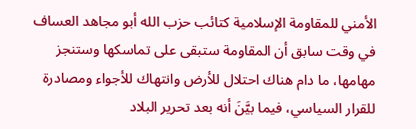الأمني للمقاومة الإسلامية كتائب حزب الله أبو مجاهد العساف في وقت سابق أن المقاومة ستبقى على تماسكها وستنجز مهامها، ما دام هناك احتلال للأرض وانتهاك للأجواء ومصادرة للقرار السياسي، فيما بيَّنَ أنه بعد تحرير البلاد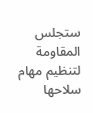ستجلس المقاومة لتنظيم مهام سلاحها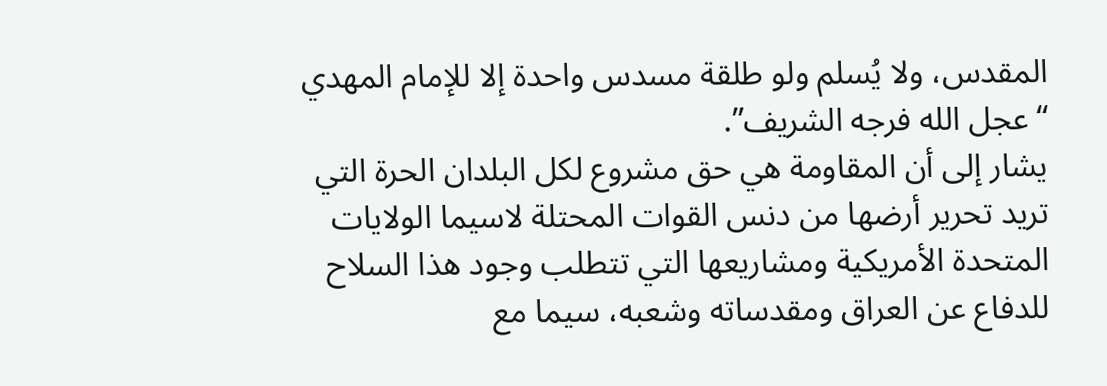المقدس، ولا يُسلم ولو طلقة مسدس واحدة إلا للإمام المهدي “عجل الله فرجه الشريف”.
يشار إلى أن المقاومة هي حق مشروع لكل البلدان الحرة التي تريد تحرير أرضها من دنس القوات المحتلة لاسيما الولايات المتحدة الأمريكية ومشاريعها التي تتطلب وجود هذا السلاح للدفاع عن العراق ومقدساته وشعبه، سيما مع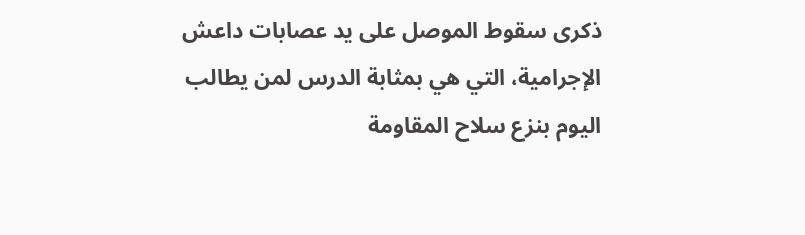ذكرى سقوط الموصل على يد عصابات داعش الإجرامية، التي هي بمثابة الدرس لمن يطالب اليوم بنزع سلاح المقاومة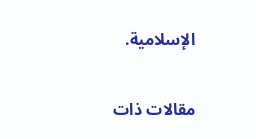الإسلامية.

مقالات ذات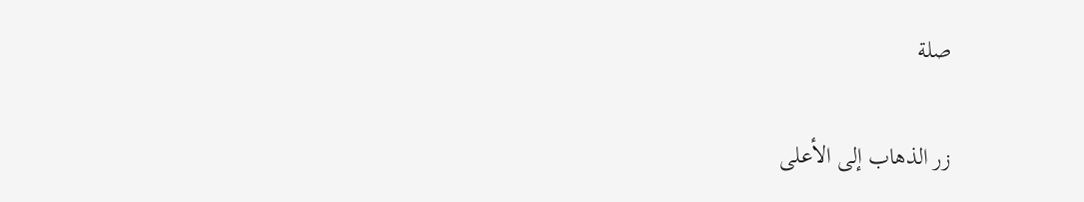صلة

زر الذهاب إلى الأعلى